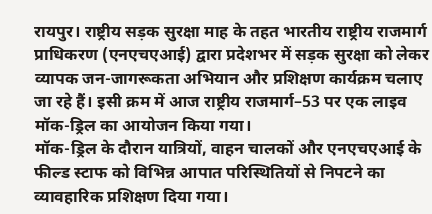रायपुर। राष्ट्रीय सड़क सुरक्षा माह के तहत भारतीय राष्ट्रीय राजमार्ग प्राधिकरण (एनएचएआई) द्वारा प्रदेशभर में सड़क सुरक्षा को लेकर व्यापक जन-जागरूकता अभियान और प्रशिक्षण कार्यक्रम चलाए जा रहे हैं। इसी क्रम में आज राष्ट्रीय राजमार्ग–53 पर एक लाइव मॉक-ड्रिल का आयोजन किया गया।
मॉक-ड्रिल के दौरान यात्रियों, वाहन चालकों और एनएचएआई के फील्ड स्टाफ को विभिन्न आपात परिस्थितियों से निपटने का व्यावहारिक प्रशिक्षण दिया गया।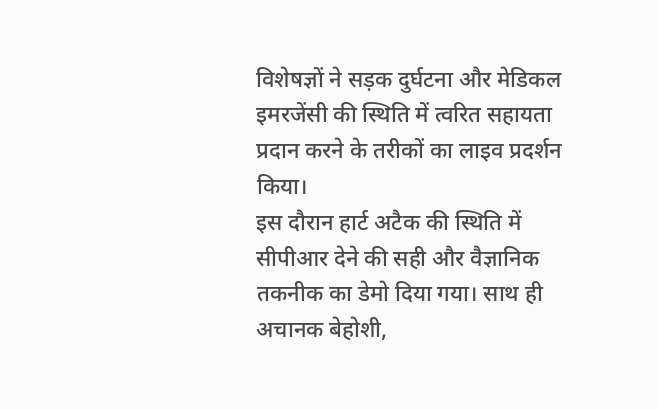विशेषज्ञों ने सड़क दुर्घटना और मेडिकल इमरजेंसी की स्थिति में त्वरित सहायता प्रदान करने के तरीकों का लाइव प्रदर्शन किया।
इस दौरान हार्ट अटैक की स्थिति में सीपीआर देने की सही और वैज्ञानिक तकनीक का डेमो दिया गया। साथ ही अचानक बेहोशी,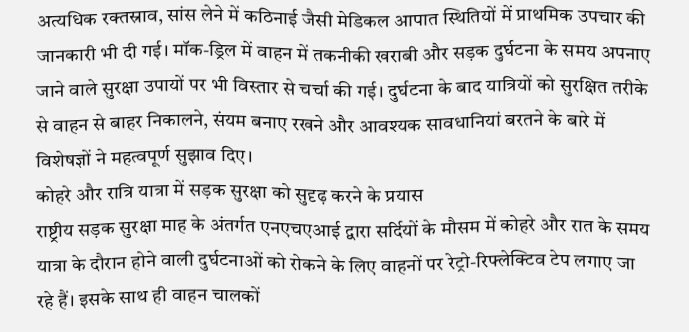अत्यधिक रक्तस्राव, सांस लेने में कठिनाई जैसी मेडिकल आपात स्थितियों में प्राथमिक उपचार की जानकारी भी दी गई। मॉक-ड्रिल में वाहन में तकनीकी खराबी और सड़क दुर्घटना के समय अपनाए जाने वाले सुरक्षा उपायों पर भी विस्तार से चर्चा की गई। दुर्घटना के बाद यात्रियों को सुरक्षित तरीके से वाहन से बाहर निकालने, संयम बनाए रखने और आवश्यक सावधानियां बरतने के बारे में विशेषज्ञों ने महत्वपूर्ण सुझाव दिए।
कोहरे और रात्रि यात्रा में सड़क सुरक्षा को सुदृढ़ करने के प्रयास
राष्ट्रीय सड़क सुरक्षा माह के अंतर्गत एनएचएआई द्वारा सर्दियों के मौसम में कोहरे और रात के समय यात्रा के दौरान होने वाली दुर्घटनाओं को रोकने के लिए वाहनों पर रेट्रो-रिफ्लेक्टिव टेप लगाए जा रहे हैं। इसके साथ ही वाहन चालकों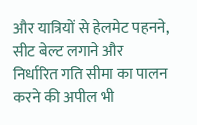और यात्रियों से हेलमेट पहनने, सीट बेल्ट लगाने और निर्धारित गति सीमा का पालन करने की अपील भी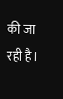की जा रही है।